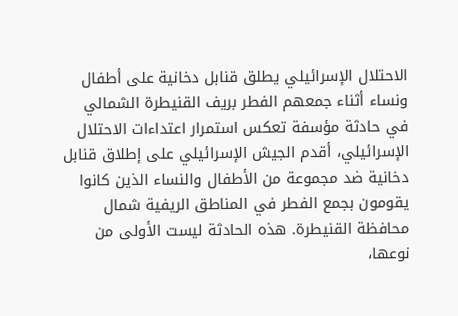الاحتلال الإسرائيلي يطلق قنابل دخانية على أطفال ونساء أثناء جمعهم الفطر بريف القنيطرة الشمالي
في حادثة مؤسفة تعكس استمرار اعتداءات الاحتلال الإسرائيلي، أقدم الجيش الإسرائيلي على إطلاق قنابل دخانية ضد مجموعة من الأطفال والنساء الذين كانوا يقومون بجمع الفطر في المناطق الريفية شمال محافظة القنيطرة. هذه الحادثة ليست الأولى من نوعها،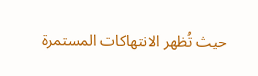حيث تُظهر الانتهاكات المستمرة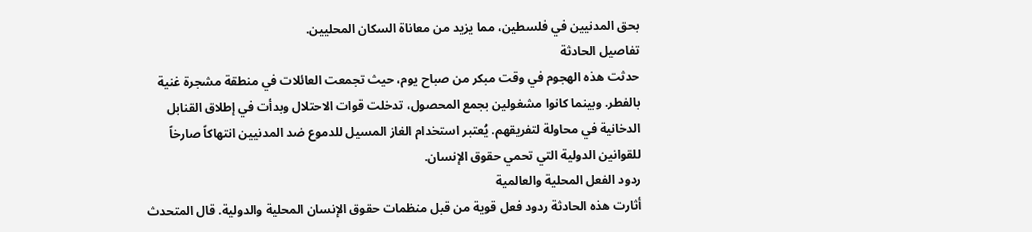بحق المدنيين في فلسطين، مما يزيد من معاناة السكان المحليين.
تفاصيل الحادثة
حدثت هذه الهجوم في وقت مبكر من صباح يوم، حيث تجمعت العائلات في منطقة مشجرة غنية بالفطر. وبينما كانوا مشغولين بجمع المحصول، تدخلت قوات الاحتلال وبدأت في إطلاق القنابل الدخانية في محاولة لتفريقهم. يُعتبر استخدام الغاز المسيل للدموع ضد المدنيين انتهاكاً صارخاً للقوانين الدولية التي تحمي حقوق الإنسان.
ردود الفعل المحلية والعالمية
أثارت هذه الحادثة ردود فعل قوية من قبل منظمات حقوق الإنسان المحلية والدولية. قال المتحدث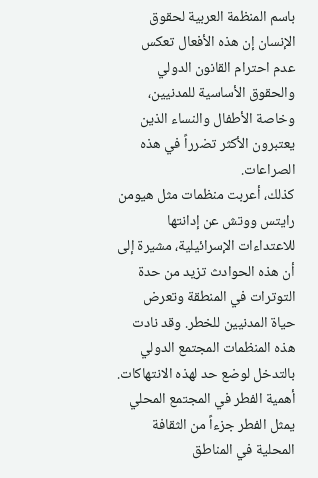باسم المنظمة العربية لحقوق الإنسان إن هذه الأفعال تعكس عدم احترام القانون الدولي والحقوق الأساسية للمدنيين، وخاصة الأطفال والنساء الذين يعتبرون الأكثر تضرراً في هذه الصراعات.
كذلك، أعربت منظمات مثل هيومن رايتس ووتش عن إدانتها للاعتداءات الإسرائيلية، مشيرة إلى أن هذه الحوادث تزيد من حدة التوترات في المنطقة وتعرض حياة المدنيين للخطر. وقد نادت هذه المنظمات المجتمع الدولي بالتدخل لوضع حد لهذه الانتهاكات.
أهمية الفطر في المجتمع المحلي
يمثل الفطر جزءاً من الثقافة المحلية في المناطق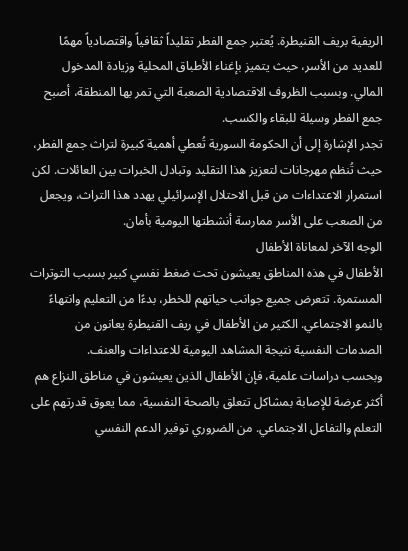الريفية بريف القنيطرة. يُعتبر جمع الفطر تقليداً ثقافياً واقتصادياً مهمًا للعديد من الأسر، حيث يتميز بإغناء الأطباق المحلية وزيادة المدخول المالي. وبسبب الظروف الاقتصادية الصعبة التي تمر بها المنطقة، أصبح جمع الفطر وسيلة للبقاء والكسب.
تجدر الإشارة إلى أن الحكومة السورية تُعطي أهمية كبيرة لتراث جمع الفطر، حيث تُنظم مهرجانات لتعزيز هذا التقليد وتبادل الخبرات بين العائلات. لكن استمرار الاعتداءات من قبل الاحتلال الإسرائيلي يهدد هذا التراث، ويجعل من الصعب على الأسر ممارسة أنشطتها اليومية بأمان.
الوجه الآخر لمعاناة الأطفال
الأطفال في هذه المناطق يعيشون تحت ضغط نفسي كبير بسبب التوترات المستمرة. تتعرض جميع جوانب حياتهم للخطر، بدءًا من التعليم وانتهاءً بالنمو الاجتماعي. الكثير من الأطفال في ريف القنيطرة يعانون من الصدمات النفسية نتيجة المشاهد اليومية للاعتداءات والعنف.
وبحسب دراسات علمية، فإن الأطفال الذين يعيشون في مناطق النزاع هم أكثر عرضة للإصابة بمشاكل تتعلق بالصحة النفسية، مما يعوق قدرتهم على التعلم والتفاعل الاجتماعي. من الضروري توفير الدعم النفسي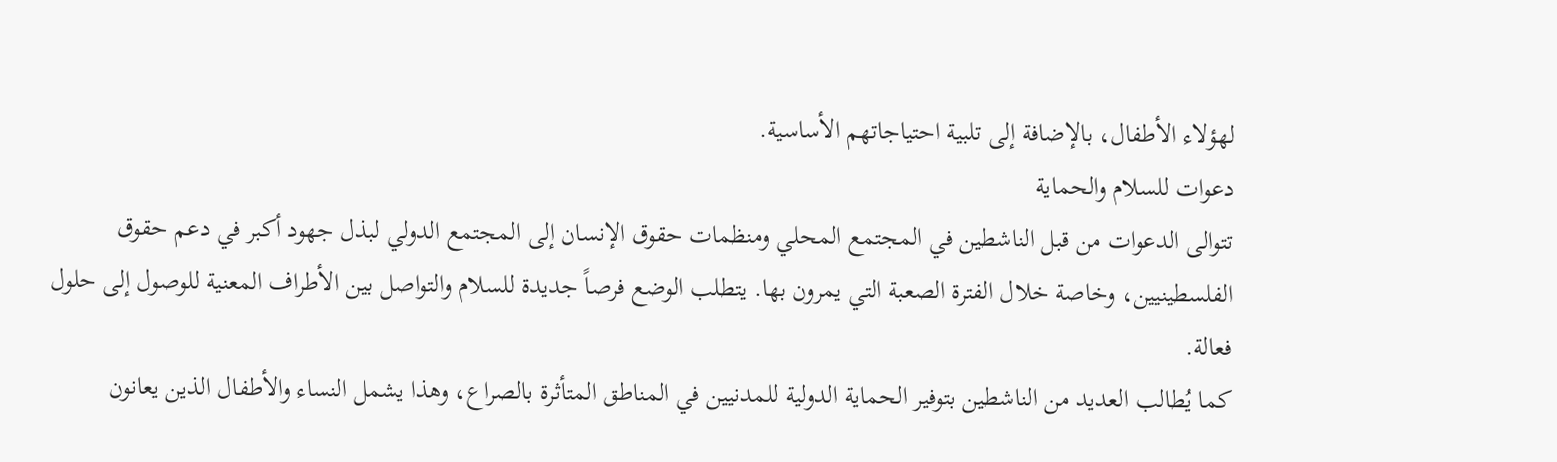لهؤلاء الأطفال، بالإضافة إلى تلبية احتياجاتهم الأساسية.
دعوات للسلام والحماية
تتوالى الدعوات من قبل الناشطين في المجتمع المحلي ومنظمات حقوق الإنسان إلى المجتمع الدولي لبذل جهود أكبر في دعم حقوق الفلسطينيين، وخاصة خلال الفترة الصعبة التي يمرون بها. يتطلب الوضع فرصاً جديدة للسلام والتواصل بين الأطراف المعنية للوصول إلى حلول فعالة.
كما يُطالب العديد من الناشطين بتوفير الحماية الدولية للمدنيين في المناطق المتأثرة بالصراع، وهذا يشمل النساء والأطفال الذين يعانون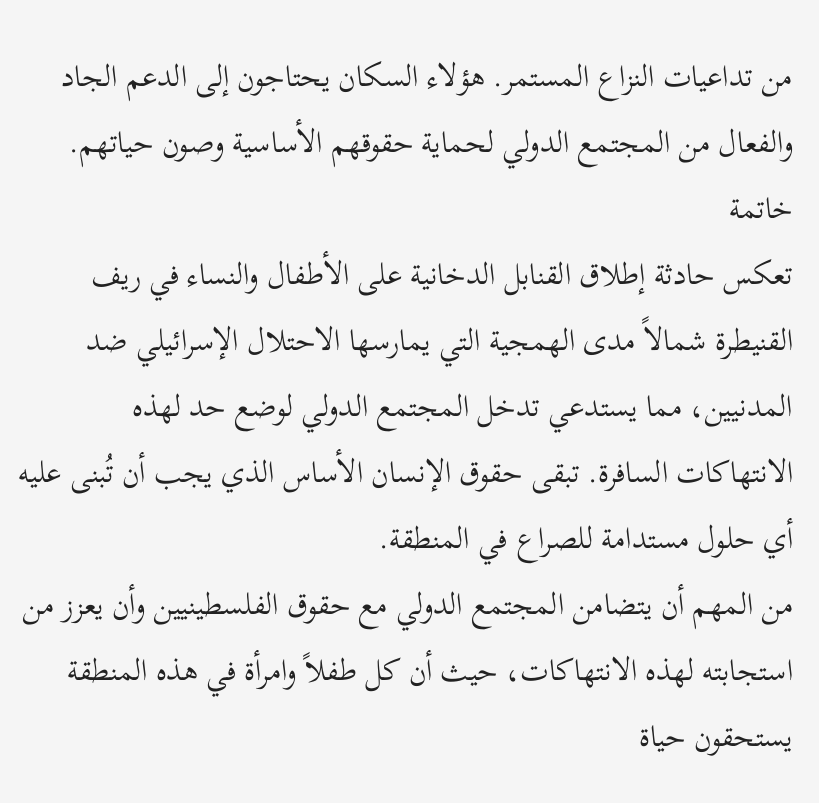من تداعيات النزاع المستمر. هؤلاء السكان يحتاجون إلى الدعم الجاد والفعال من المجتمع الدولي لحماية حقوقهم الأساسية وصون حياتهم.
خاتمة
تعكس حادثة إطلاق القنابل الدخانية على الأطفال والنساء في ريف القنيطرة شمالاً مدى الهمجية التي يمارسها الاحتلال الإسرائيلي ضد المدنيين، مما يستدعي تدخل المجتمع الدولي لوضع حد لهذه الانتهاكات السافرة. تبقى حقوق الإنسان الأساس الذي يجب أن تُبنى عليه أي حلول مستدامة للصراع في المنطقة.
من المهم أن يتضامن المجتمع الدولي مع حقوق الفلسطينيين وأن يعزز من استجابته لهذه الانتهاكات، حيث أن كل طفلاً وامرأة في هذه المنطقة يستحقون حياة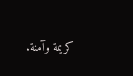كريمة وآمنة.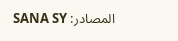المصادر: SANA SY